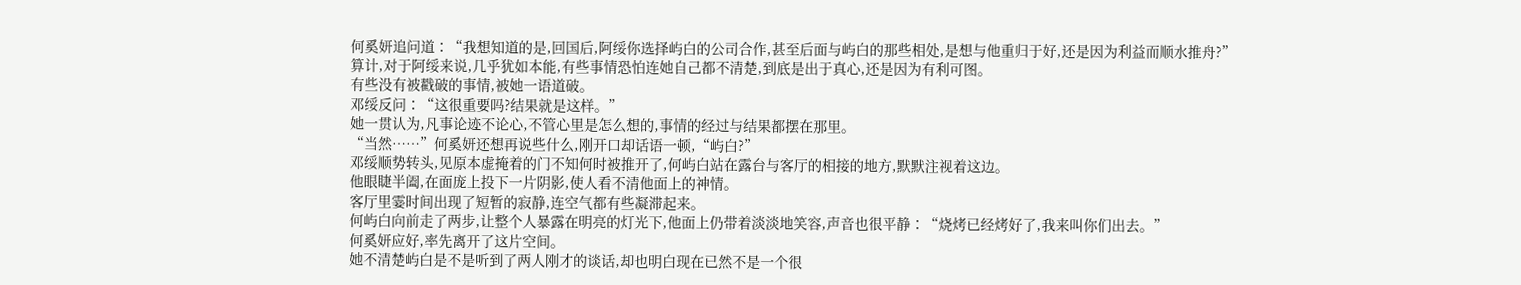何奚妍追问道∶“我想知道的是,回国后,阿绥你选择屿白的公司合作,甚至后面与屿白的那些相处,是想与他重归于好,还是因为利益而顺水推舟?”
算计,对于阿绥来说,几乎犹如本能,有些事情恐怕连她自己都不清楚,到底是出于真心,还是因为有利可图。
有些没有被戳破的事情,被她一语道破。
邓绥反问∶“这很重要吗?结果就是这样。”
她一贯认为,凡事论迹不论心,不管心里是怎么想的,事情的经过与结果都摆在那里。
“当然……”何奚妍还想再说些什么,刚开口却话语一顿,“屿白?”
邓绥顺势转头,见原本虚掩着的门不知何时被推开了,何屿白站在露台与客厅的相接的地方,默默注视着这边。
他眼睫半阖,在面庞上投下一片阴影,使人看不清他面上的神情。
客厅里霎时间出现了短暂的寂静,连空气都有些凝滞起来。
何屿白向前走了两步,让整个人暴露在明亮的灯光下,他面上仍带着淡淡地笑容,声音也很平静∶“烧烤已经烤好了,我来叫你们出去。”
何奚妍应好,率先离开了这片空间。
她不清楚屿白是不是听到了两人刚才的谈话,却也明白现在已然不是一个很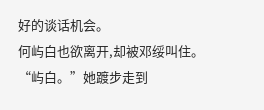好的谈话机会。
何屿白也欲离开,却被邓绥叫住。
“屿白。”她踱步走到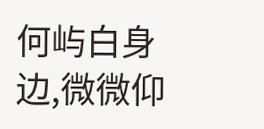何屿白身边,微微仰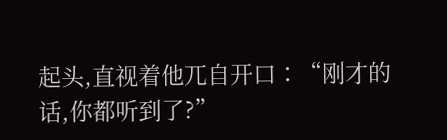起头,直视着他兀自开口∶“刚才的话,你都听到了?”